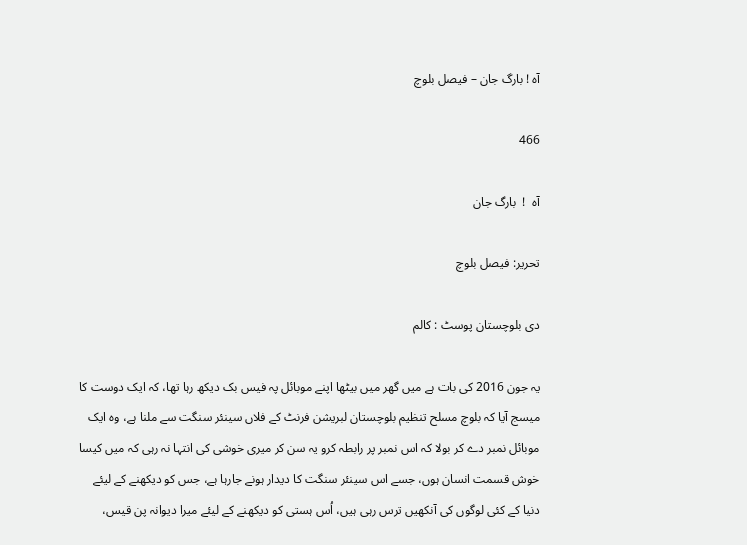آہ ! بارگ جان – فیصل بلوچ

466

آہ  !  بارگ جان

تحریر: فیصل بلوچ

دی بلوچستان پوسٹ : کالم

یہ جون 2016 کی بات ہے میں گھر میں بیٹھا اپنے موبائل پہ فیس بک دیکھ رہا تھا، کہ ایک دوست کا میسج آیا کہ بلوچ مسلح تنظیم بلوچستان لبریشن فرنٹ کے فلاں سینئر سنگت سے ملنا ہے، وہ ایک موبائل نمبر دے کر بولا کہ اس نمبر پر رابطہ کرو یہ سن کر میری خوشی کی انتہا نہ رہی کہ میں کیسا خوش قسمت انسان ہوں، جسے اس سینئر سنگت کا دیدار ہونے جارہا ہے، جس کو دیکھنے کے لیئے دنیا کے کئی لوگوں کی آنکھیں ترس رہی ہیں، اُس ہستی کو دیکھنے کے لیئے میرا دیوانہ پن قیس،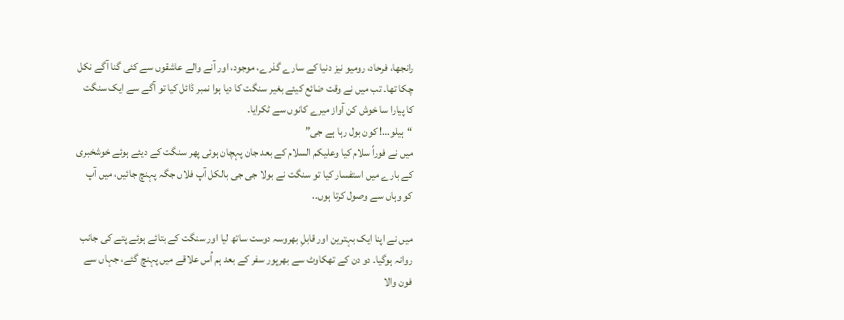رانجھا، فرحاد، رومیو نیز دنیا کے سارے گذرے، موجود، اور آنے والے عاشقوں سے کئی گنا آگے نکل چکا تھا۔ تب میں نے وقت ضائع کیئے بغیر سنگت کا دیا ہوا نمبر ڈائل کیا تو آگے سے ایک سنگت کا پیارا سا خوش کن آواز میرے کانوں سے ٹکرایا۔
“ہیلو…! کون بول رہا ہے جی”
میں نے فوراً سلام کیا وعلیکم السلام کے بعد جان پہچان ہوئی پھر سنگت کے دیئے ہوئے خوشخبری کے بارے میں استفسار کیا تو سنگت نے بولا جی جی بالکل آپ فلاں جگہ پہنچ جائیں، میں آپ کو وہاں سے وصول کرتا ہوں۔.

میں نے اپنا ایک بہترین اور قابلِ بھروسہ دوست ساتھ لیا اور سنگت کے بتائے ہوئے پتے کی جانب روانہ ہوگیا۔ دو دن کے تھکاوٹ سے بھرپور سفر کے بعد ہم اُس علاقے میں پہنچ گئے، جہاں سے فون والا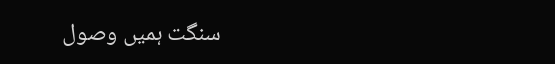سنگت ہمیں وصول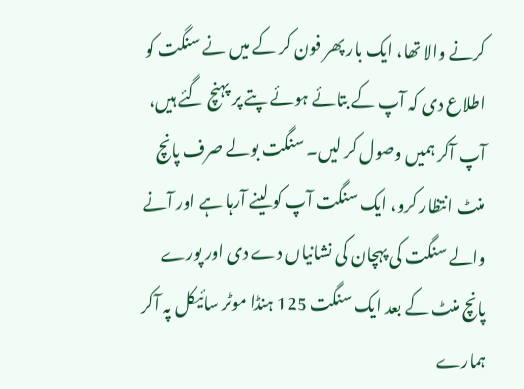کرنے والا تھا، ایک بار پھر فون کر کے میں نے سنگت کو اطلاع دی کہ آپ کے بتائے ہوئے پتے پر پہنچ گئے ہیں، آپ آکر ہمیں وصول کر لیں۔ سنگت بولے صرف پانچ منٹ انتظار کرو، ایک سنگت آپ کو لینے آرہا ہے اور آنے والے سنگت کی پہچان کی نشانیاں دے دی اور پورے پانچ منٹ کے بعد ایک سنگت 125 ہنڈا موٹر سائیکل پہ آکر ہمارے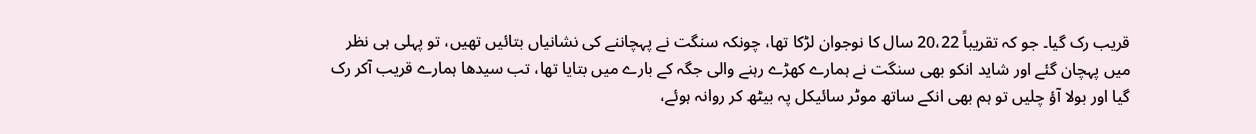قریب رک گیا۔ جو کہ تقریباً 20،22 سال کا نوجوان لڑکا تھا، چونکہ سنگت نے پہچاننے کی نشانیاں بتائیں تھیں، تو پہلی ہی نظر میں پہچان گئے اور شاید انکو بھی سنگت نے ہمارے کھڑے رہنے والی جگہ کے بارے میں بتایا تھا، تب سیدھا ہمارے قریب آکر رک گیا اور بولا آؤ چلیں تو ہم بھی انکے ساتھ موٹر سائیکل پہ بیٹھ کر روانہ ہوئے،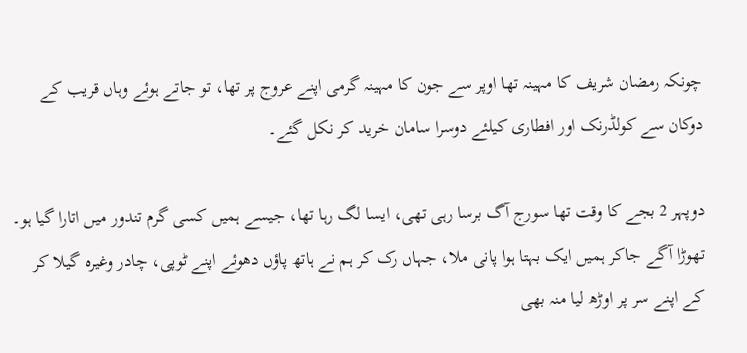چونکہ رمضان شریف کا مہینہ تھا اوپر سے جون کا مہینہ گرمی اپنے عروج پر تھا، تو جاتے ہوئے وہاں قریب کے دوکان سے کولڈرنک اور افطاری کیلئے دوسرا سامان خرید کر نکل گئے۔

دوپہر 2 بجے کا وقت تھا سورج آگ برسا رہی تھی، ایسا لگ رہا تھا، جیسے ہمیں کسی گرم تندور میں اتارا گیا ہو۔ تھوڑا آگے جاکر ہمیں ایک بہتا ہوا پانی ملا، جہاں رک کر ہم نے ہاتھ پاؤں دھوئے اپنے ٹوپی، چادر وغیرہ گیلا کر کے اپنے سر پر اوڑھ لیا منہ بھی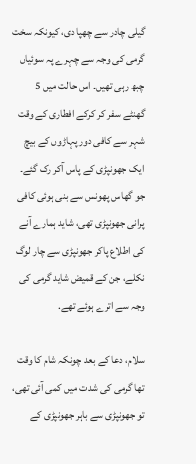گیلی چادر سے چھپا دی، کیونکہ سخت گرمی کی وجہ سے چہرے پہ سوئیاں چبھ رہی تھیں۔ اس حالت میں 5 گھنٹے سفر کر کرکے افطاری کے وقت شہر سے کافی دور پہاڑوں کے بیچ ایک جھونپڑی کے پاس آکر رک گئے۔ جو گھاس پھونس سے بنی ہوئی کافی پرانی جھونپڑی تھی، شاید ہمارے آنے کی اطلاع پاکر جھونپڑی سے چار لوگ نکلے، جن کے قمیض شاید گرمی کی وجہ سے اترے ہوئے تھے.

سلام، دعا کے بعد چونکہ شام کا وقت تھا گرمی کی شدت میں کمی آئی تھی، تو جھونپڑی سے باہر جھونپڑی کے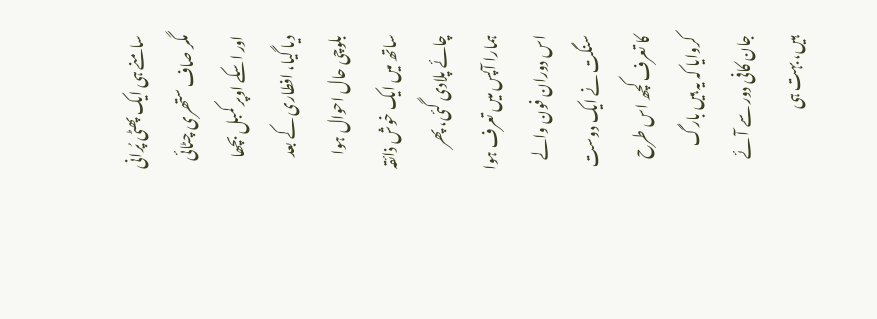سامنے ہی ایک پھٹی پُرانی مگر صاف ستھری چٹائی اور اسکے اوپر کمبل بچھا دیا گیا، افطاری کے بعد بلوچی حال احوال ہوا ساتھ میں ایک خوش ذائقہ چائے پلادی گئی، پھر ہمارا آپس میں تعرف ہوا اس دوران فون والے سنگت نے ایک دوست کا تعرف کچھ اس طرح کروایا کہ یہ ہیں بارگ جان کافی دور سے آئے ہیں، بہت ہی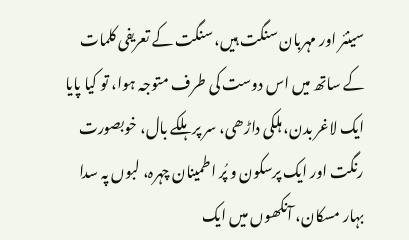سینئر اور مہربان سنگت ہیں، سنگت کے تعریفی کلمات کے ساتھ میں اس دوست کی طرف متوجہ ہوا، تو کیا پایا ایک لاغر بدن، ہلکی داڑھی، سر پر ہلکے بال، خوبصورت رنگت اور ایک پرسکون و پُر اطمینان چہرہ، لبوں پہ سدا بہار مسکان، آنکھوں میں ایک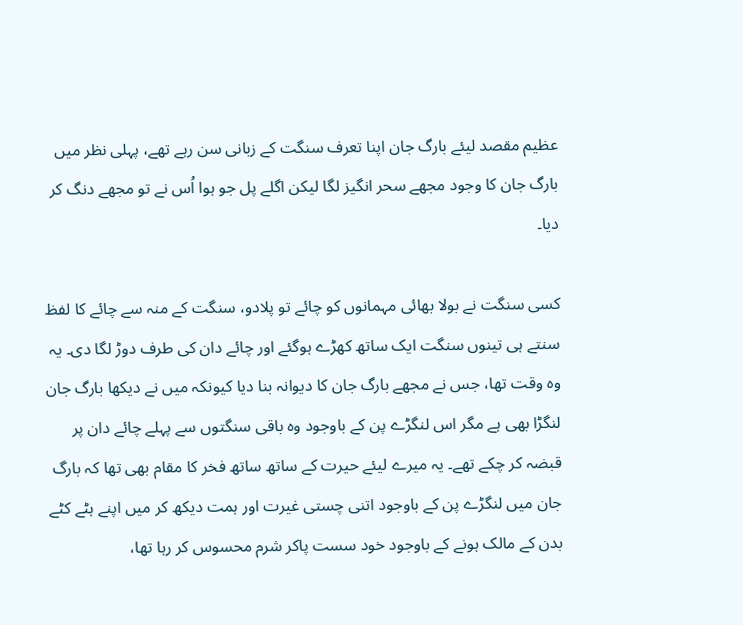عظیم مقصد لیئے بارگ جان اپنا تعرف سنگت کے زبانی سن رہے تھے، پہلی نظر میں بارگ جان کا وجود مجھے سحر انگیز لگا لیکن اگلے پل جو ہوا اُس نے تو مجھے دنگ کر دیا۔

کسی سنگت نے بولا بھائی مہمانوں کو چائے تو پلادو، سنگت کے منہ سے چائے کا لفظ سنتے ہی تینوں سنگت ایک ساتھ کھڑے ہوگئے اور چائے دان کی طرف دوڑ لگا دی۔ یہ وہ وقت تھا، جس نے مجھے بارگ جان کا دیوانہ بنا دیا کیونکہ میں نے دیکھا بارگ جان لنگڑا بھی ہے مگر اس لنگڑے پن کے باوجود وہ باقی سنگتوں سے پہلے چائے دان پر قبضہ کر چکے تھے۔ یہ میرے لیئے حیرت کے ساتھ ساتھ فخر کا مقام بھی تھا کہ بارگ جان میں لنگڑے پن کے باوجود اتنی چستی غیرت اور ہمت دیکھ کر میں اپنے ہٹے کٹے بدن کے مالک ہونے کے باوجود خود سست پاکر شرم محسوس کر رہا تھا،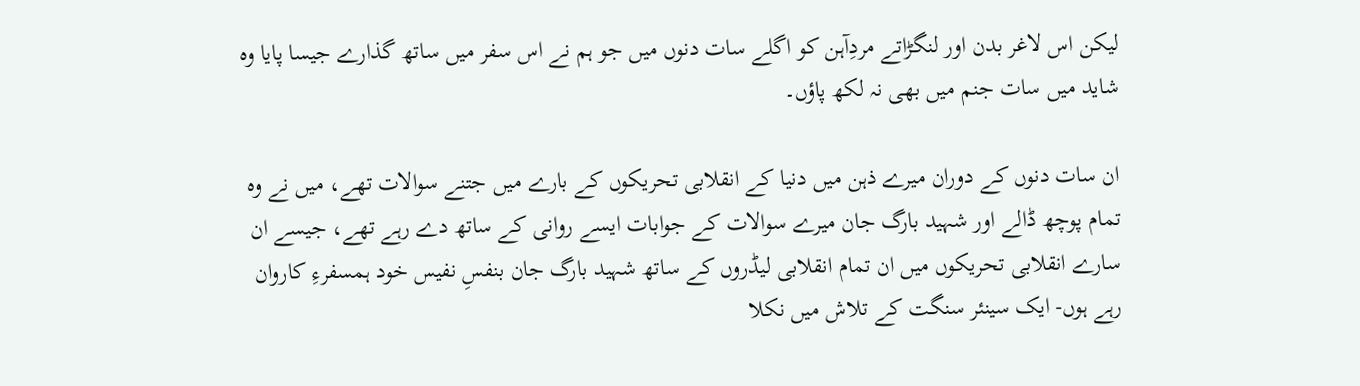لیکن اس لاغر بدن اور لنگڑاتے مردِآہن کو اگلے سات دنوں میں جو ہم نے اس سفر میں ساتھ گذارے جیسا پایا وہ شاید میں سات جنم میں بھی نہ لکھ پاؤں۔

ان سات دنوں کے دوران میرے ذہن میں دنیا کے انقلابی تحریکوں کے بارے میں جتنے سوالات تھے، میں نے وہ تمام پوچھ ڈالے اور شہید بارگ جان میرے سوالات کے جوابات ایسے روانی کے ساتھ دے رہے تھے، جیسے ان سارے انقلابی تحریکوں میں ان تمام انقلابی لیڈروں کے ساتھ شہید بارگ جان بنفسِ نفیس خود ہمسفرءِ کاروان رہے ہوں- ایک سینئر سنگت کے تلاش میں نکلا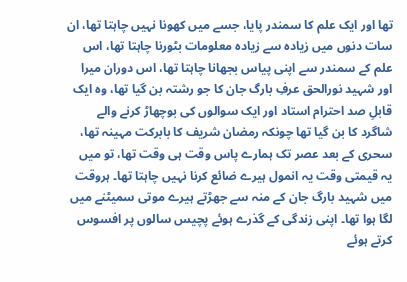تھا اور ایک علم کا سمندر پایا، جسے میں کھونا نہیں چاہتا تھا، ان سات دنوں میں زیادہ سے زیادہ معلومات بٹورنا چاہتا تھا، اس علم کے سمندر سے اپنی پیاس بجھانا چاہتا تھا، اس دوران میرا اور شہید نورالحق عرفِ بارگ جان کا جو رشتہ بن گیا تھا، وہ ایک قابلِ صد احترام استاد اور ایک سوالوں کی بوچھاڑ کرنے والے شاگرد کا بن گیا تھا چونکہ رمضان شریف کا بابرکت مہینہ تھا، سحری کے بعد عصر تک ہمارے پاس وقت ہی وقت تھا، تو میں یہ قیمتی وقت یہ انمول ہیرے ضائع کرنا نہیں چاہتا تھا۔ ہروقت میں شہید بارگ جان کے منہ سے جھڑتے ہیرے موتی سمیٹنے میں لگا ہوا تھا۔ اپنی زندگی کے گذرے ہوئے پچیس سالوں پر افسوس کرتے ہوئے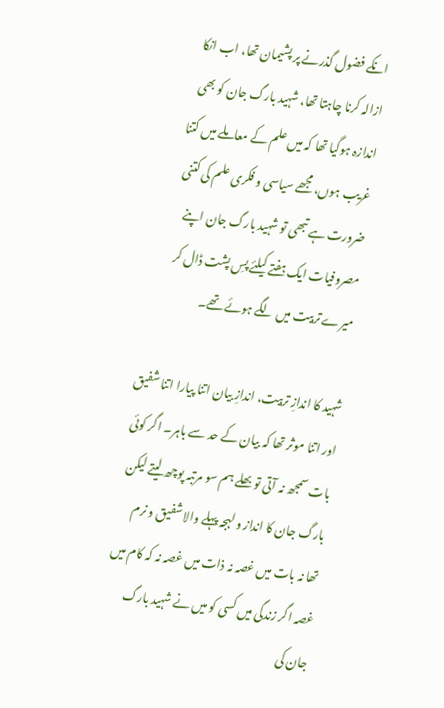انکے فضول گذرنے پر پشیمان تھا، اب انکا ازالہ کرنا چاہتا تھا، شہید بارگ جان کو بھی اندازہ ہوگیا تھا کہ میں علم کے معاملے میں کتنا غریب ہوں، مجھے سیاسی و فکری علم کی کتنی ضرورت ہے تبھی تو شہید بارگ جان اپنے مصروفیات ایک ہفتے کیلئے پسِ پشت ڈال کر میرے تربیت میں لگے ہوئے تھے۔

شہید کا اندازِ تربیت، اندازِ بیان اتنا پیارا اتنا شفیق اور اتنا موثر تھا کہ بیان کے حد سے باہر۔ اگر کوئی بات سمجھ نہ آتی تو بھلے ہم سو مرتبہ پوچھ لیتے لیکن بارگ جان کا انداز و لہجہ پہلے والا شفیق و نرم تھا نہ بات میں غصہ نہ ذات میں غصہ نہ کہ کام میں غصہ اگر زندگی میں کسی کو میں نے شہید بارگ جان کی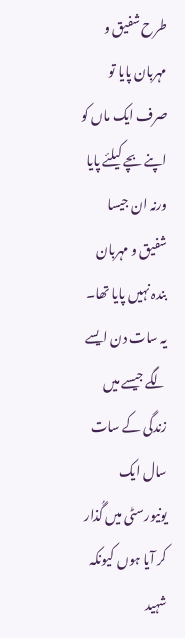طرح شفیق و مہربان پایا تو صرف ایک ماں کو اپنے بچے کیلئے پایا ورنہ ان جیسا شفیق و مہربان بندہ نہیں پایا تھا۔ یہ سات دن ایسے لگے جیسے میں زندگی کے سات سال ایک یونیورسٹی میں گُذار کر آیا ہوں کیونکہ شہید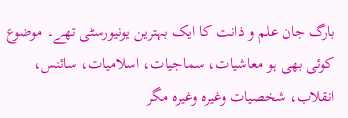بارگ جان علم و ذانت کا ایک بہترین یونیورسٹی تھے۔ موضوع کوئی بھی ہو معاشیات، سماجیات، اسلامیات، سائنس، انقلاب، شخصیات وغیرہ وغیرہ مگر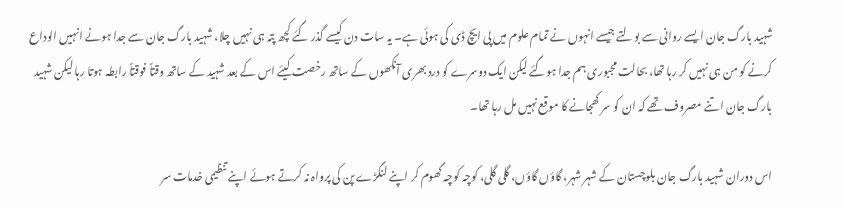شہید بارگ جان ایسے روانی سے بولتے جیسے انہوں نے تمام علوم میں پی ایچ ڈی کی ہوئی ہے۔ یہ سات دن کیسے گذر گئے کچھ پتہ ہی نہیں چلا، شہید بارگ جان سے جدا ہونے انہیں الوداع کرنے کو من ہی نہیں کر رہا تھا، بحالت مجبوری ہم جدا ہوگئے لیکن ایک دوسرے کو درد بھری آنکھوں کے ساتھ رخصت کیئے اس کے بعد شہید کے ساتھ وقتاً فوقتاً رابطہ ہوتا رہا لیکن شہید بارگ جان اتنے مصروف تھے کہ ان کو سر کھجانے کا موقع نہیں مل رہا تھا۔

اس دوران شہید بارگ جان بلوچستان کے شہر شہر، گاؤں گاؤں، گلی گلی، کوچہ کوچہ گھوم کر اپنے لنگڑے پن کی پرواہ نہ کرتے ہوئے اپنے تنظیمی خدمات سر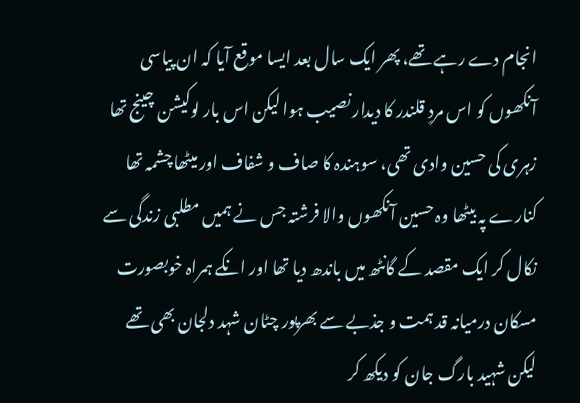انجام دے رہے تھے، پھر ایک سال بعد ایسا موقع آیا کہ ان پیاسی آنکھوں کو اس مردِ قلندر کا دیدار نصیب ہوا لیکن اس بار لوکیشن چینج تھا زہری کی حسین وادی تھی، سوہندہ کا صاف و شفاف اور میٹھا چشمہ تھا کنارے پہ بیٹھا وہ حسین آنکھوں والا فرشتہ جس نے ہمیں مطلبی زندگی سے نکال کر ایک مقصد کے گانٹھ میں باندھ دیا تھا اور انکے ہمراہ خوبصورت مسکان درمیانہ قد ہمت و جذبے سے بھرپور چٹان شہد دلجان بھی تھے لیکن شہید بارگ جان کو دیکھ کر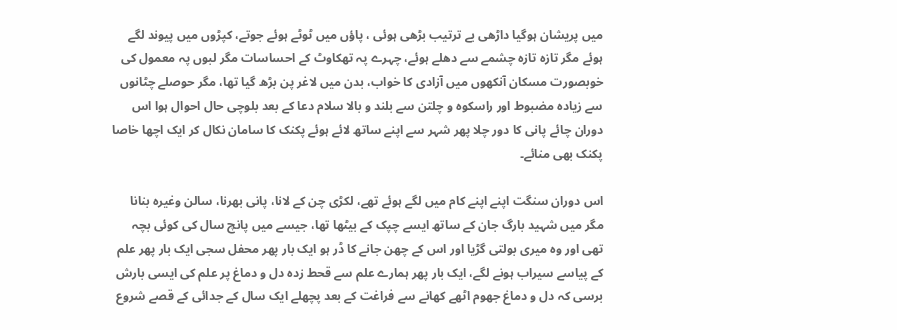میں پریشان ہوگیا داڑھی بے ترتیب بڑھی ہوئی ، پاؤں میں ٹوٹے ہوئے جوتے، کپڑوں میں پیوند لگے ہوئے مگر تازہ تازہ چشمے سے دھلے ہوئے، چہرے پہ تھکاوٹ کے احساسات مگر لبوں پہ معمول کی خوبصورت مسکان آنکھوں میں آزادی کا خواب، بدن میں لاغر پن بڑھ گیا تھا، مگر حوصلے چٹانوں سے زیادہ مضبوط اور راسکوہ و چلتن سے بلند و بالا سلام دعا کے بعد بلوچی حال احوال ہوا اس دوران چائے پانی کا دور چلا پھر شہر سے اپنے ساتھ لائے ہوئے پکنک کا سامان نکال کر ایک اچھا خاصا پکنک بھی منائے۔

اس دوران سنگت اپنے اپنے کام میں لگے ہوئے تھے، لکڑی چن کے لانا، پانی بھرنا، سالن وغیرہ بنانا مگر میں شہید بارگ جان کے ساتھ ایسے چپک کے بیٹھا تھا، جیسے میں پانچ سال کی کوئی بچہ تھی اور وہ میری بولتی گڑیا اور اس کے چھن جانے کا ڈر ہو ایک بار پھر محفل سجی ایک بار پھر علم کے پیاسے سیراب ہونے لگے، ایک بار پھر ہمارے علم سے قحط زدہ دل و دماغ پر علم کی ایسی بارش برسی کہ دل و دماغ جھوم اٹھے کھانے سے فراغت کے بعد پچھلے ایک سال کے جدائی کے قصے شروع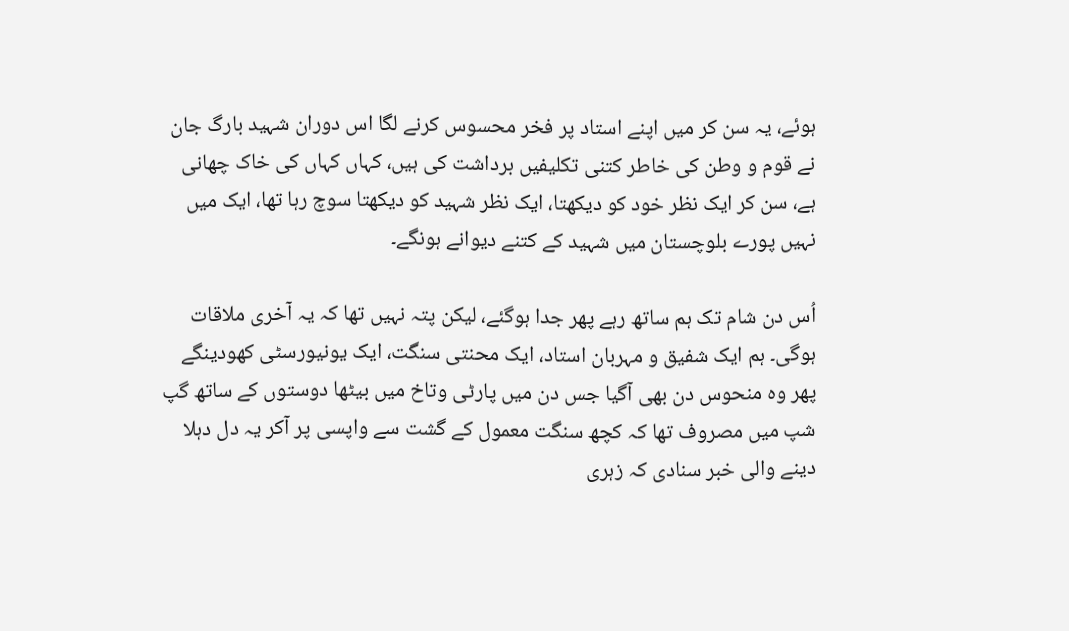ہوئے، یہ سن کر میں اپنے استاد پر فخر محسوس کرنے لگا اس دوران شہید بارگ جان نے قوم و وطن کی خاطر کتنی تکلیفیں برداشت کی ہیں، کہاں کہاں کی خاک چھانی ہے، سن کر ایک نظر خود کو دیکھتا، ایک نظر شہید کو دیکھتا سوچ رہا تھا، ایک میں نہیں پورے بلوچستان میں شہید کے کتنے دیوانے ہونگے۔

اُس دن شام تک ہم ساتھ رہے پھر جدا ہوگئے، لیکن پتہ نہیں تھا کہ یہ آخری ملاقات ہوگی۔ ہم ایک شفیق و مہربان استاد، ایک محنتی سنگت، ایک یونیورسٹی کھودینگے پھر وہ منحوس دن بھی آگیا جس دن میں پارٹی وتاخ میں بیٹھا دوستوں کے ساتھ گپ شپ میں مصروف تھا کہ کچھ سنگت معمول کے گشت سے واپسی پر آکر یہ دل دہلا دینے والی خبر سنادی کہ زہری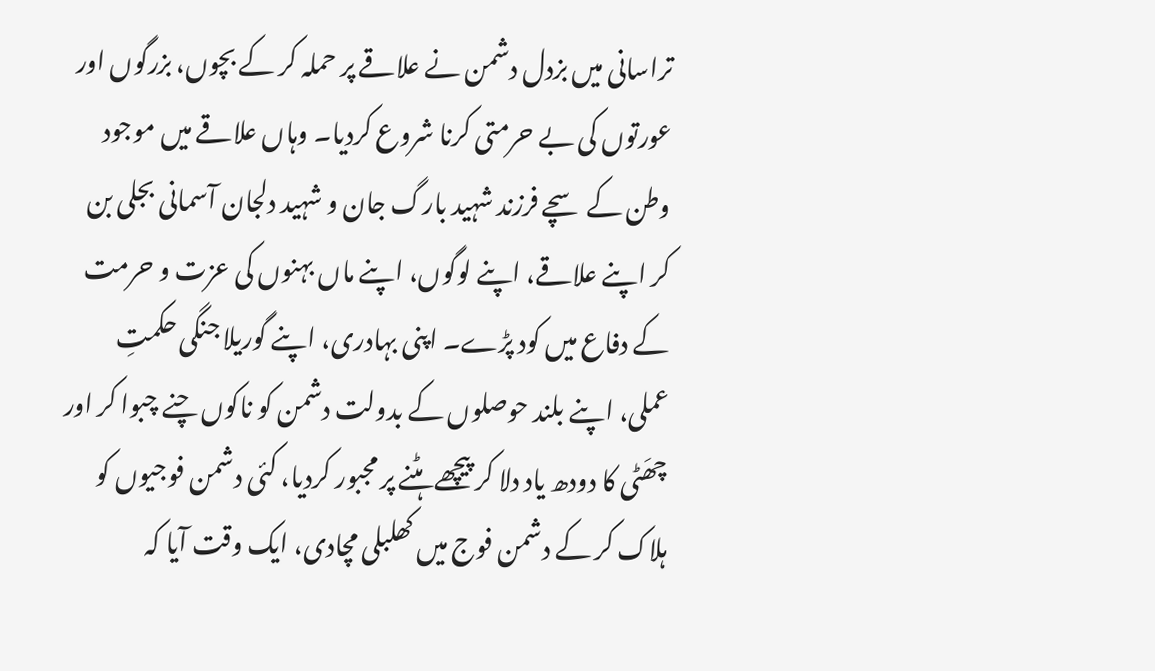تراسانی میں بزدل دشمن نے علاقے پر حملہ کر کے بچوں، بزرگوں اور عورتوں کی بے حرمتی کرنا شروع کردیا۔ وہاں علاقے میں موجود وطن کے سچے فرزند شہید بارگ جان و شہید دلجان آسمانی بجلی بن کر اپنے علاقے، اپنے لوگوں، اپنے ماں بہنوں کی عزت و حرمت کے دفاع میں کود پڑے۔ اپنی بہادری، اپنے گوریلا جنگی حکمتِ عملی، اپنے بلند حوصلوں کے بدولت دشمن کو ناکوں چنے چبوا کر اور چھَٹی کا دودھ یاد دلا کر پیچھے ہٹنے پر مجبور کردیا، کئی دشمن فوجیوں کو ہلاک کر کے دشمن فوج میں کھلبلی مچادی، ایک وقت آیا کہ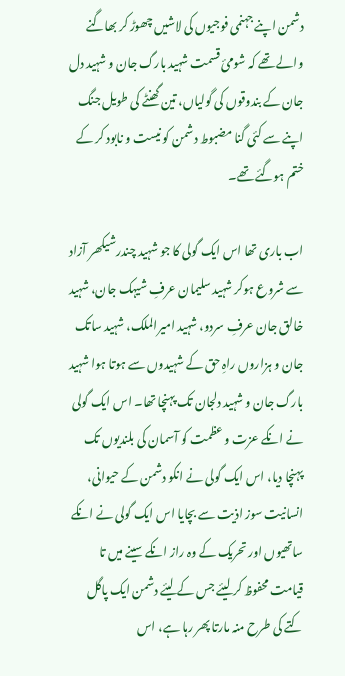دشمن اپنے جہنمی فوجیوں کی لاشیں چھوڑ کر بھاگنے والے تھے کہ شومئ قسمت شہید بارگ جان و شہید دل جان کے بندوقوں کی گولیاں، تین گھنٹے کی طویل جنگ اپنے سے کئی گنا مضبوط دشمن کو نیست و نابود کر کے ختم ہوگئے تھے۔

اب باری تھا اس ایک گولی کا جو شہید چندرشیکھر آزاد سے شروع ہوکر شہید سلیمان عرفِ شیہک جان، شہید خالق جان عرفِ سردو، شہید امیرالملک، شہید ساتک جان و ہزاروں راہِ حق کے شہیدوں سے ہوتا ہوا شہید بارگ جان و شہید دلجان تک پہنچا تھا۔ اس ایک گولی نے انکے عزت و عظمت کو آسمان کی بلندیوں تک پہنچا دیا، اس ایک گولی نے انکو دشمن کے حیوانی، انسانیت سوز اذیت سے بچایا اس ایک گولی نے انکے ساتھیوں اور تحریک کے وہ راز انکے سینے میں تا قیامت محفوظ کر لیئے جس کے لیئے دشمن ایک پاگل کتے کی طرح منہ مارتا پھر رہا ہے، اس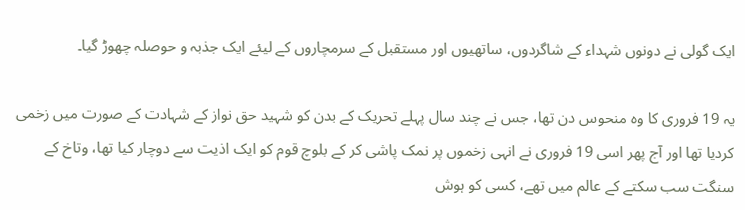ایک گولی نے دونوں شہداء کے شاگردوں، ساتھیوں اور مستقبل کے سرمچاروں کے لیئے ایک جذبہ و حوصلہ چھوڑ گیا۔

یہ 19 فروری کا وہ منحوس دن تھا، جس نے چند سال پہلے تحریک کے بدن کو شہید حق نواز کے شہادت کے صورت میں زخمی کردیا تھا اور آج پھر اسی 19 فروری نے انہی زخموں پر نمک پاشی کر کے بلوچ قوم کو ایک اذیت سے دوچار کیا تھا، وتاخ کے سنگت سب سکتے کے عالم میں تھے، کسی کو ہوش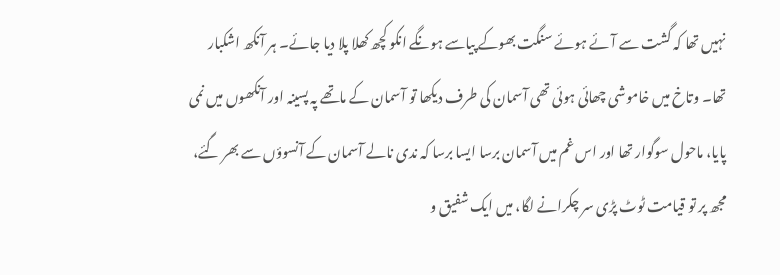نہیں تھا کہ گشت سے آئے ہوئے سنگت بھوکے پیاسے ہونگے انکو کچھ کھلا پلا دیا جائے۔ ہر آنکھ اشکبار تھا۔ وتاخ میں خاموشی چھائی ہوئی تھی آسمان کی طرف دیکھا تو آسمان کے ماتھے پہ پسینہ اور آنکھوں میں نمی پایا، ماحول سوگوار تھا اور اس غم میں آسمان برسا ایسا برسا کہ ندی نالے آسمان کے آنسوؤں سے بھر گئے، مجھ پر تو قیامت ٹوٹ پڑی سر چکرانے لگا، میں ایک شفیق و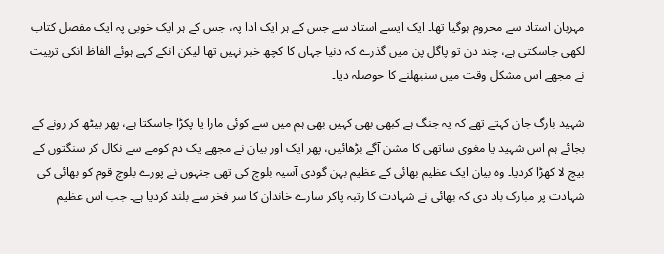مہربان استاد سے محروم ہوگیا تھا۔ ایک ایسے استاد سے جس کے ہر ایک ادا پہ، جس کے ہر ایک خوبی پہ ایک مفصل کتاب لکھی جاسکتی ہے، چند دن تو پاگل پن میں گذرے کہ دنیا جہاں کا کچھ خبر نہیں تھا لیکن انکے کہے ہوئے الفاظ انکی تربیت نے مجھے اس مشکل وقت میں سنبھلنے کا حوصلہ دیا۔

شہید بارگ جان کہتے تھے کہ یہ جنگ ہے کبھی بھی کہیں بھی ہم میں سے کوئی مارا یا پکڑا جاسکتا ہے، پھر بیٹھ کر رونے کے بجائے ہم اس شہید یا مغوی ساتھی کا مشن آگے بڑھائیں، پھر ایک اور بیان نے مجھے یک دم کومے سے نکال کر سنگتوں کے بیچ لا کھڑا کردیا۔ وہ بیان ایک عظیم بھائی کے عظیم بہن گودی آسیہ بلوچ کی تھی جنہوں نے پورے بلوچ قوم کو بھائی کی شہادت پر مبارک باد دی کہ بھائی نے شہادت کا رتبہ پاکر سارے خاندان کا سر فخر سے بلند کردیا ہے۔ جب اس عظیم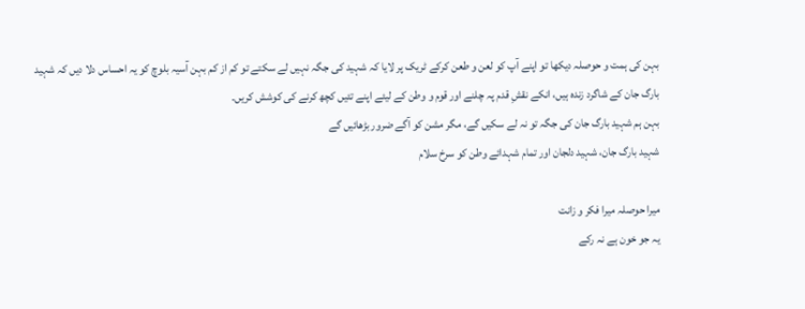بہن کی ہمت و حوصلہ دیکھا تو اپنے آپ کو لعن و طعن کرکے ٹریک پر لایا کہ شہید کی جگہ نہیں لے سکتے تو کم از کم بہن آسیہ بلوچ کو یہ احساس دلا دیں کہ شہید بارگ جان کے شاگرد زندہ ہیں، انکے نقشِ قدم پہ چلنے اور قوم و وطن کے لیئے اپنے تئیں کچھ کرنے کی کوشش کریں۔
بہن ہم شہید بارگ جان کی جگہ تو نہ لے سکیں گے، مگر مشن کو آگے ضرور بڑھائیں گے
شہید بارگ جان، شہید دلجان اور تمام شہدائے وطن کو سرخ سلام

میرا حوصلہ میرا فکر و زانت
یہ جو خون ہے نہ رکے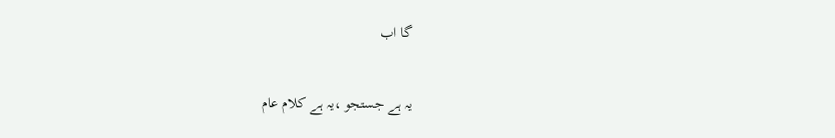گا اب

یہ ہے جستجو ،یہ ہے کلام عام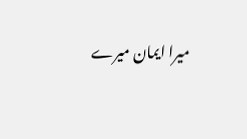میرا ایمان میرے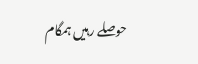حوصلے رہیں ہمگام